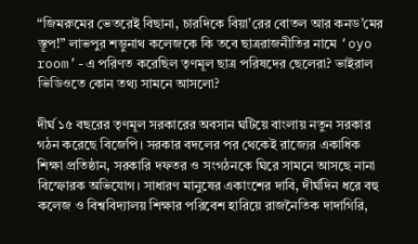“জিমরুমের ভেতরেই বিছানা, চারদিকে বিয়া’রের বোতল আর কনড’মের স্তূপ!” লাভপুর শম্ভুনাথ কলেজকে কি তবে ছাত্ররাজনীতির নামে ‘oyo room’-এ পরিণত করেছিল তৃণমূল ছাত্র পরিষদের ছেলেরা? ভাইরাল ভিডিওতে কোন তথ্য সামনে আসলো?

দীর্ঘ ১৫ বছরের তৃণমূল সরকারের অবসান ঘটিয়ে বাংলায় নতুন সরকার গঠন করেছে বিজেপি। সরকার বদলের পর থেকেই রাজ্যের একাধিক শিক্ষা প্রতিষ্ঠান, সরকারি দফতর ও সংগঠনকে ঘিরে সামনে আসছে নানা বিস্ফোরক অভিযোগ। সাধারণ মানুষের একাংশের দাবি, দীর্ঘদিন ধরে বহু কলেজ ও বিশ্ববিদ্যালয় শিক্ষার পরিবেশ হারিয়ে রাজনৈতিক দাদাগিরি,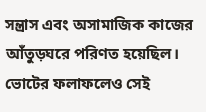সন্ত্রাস এবং অসামাজিক কাজের আঁতুড়ঘরে পরিণত হয়েছিল। ভোটের ফলাফলেও সেই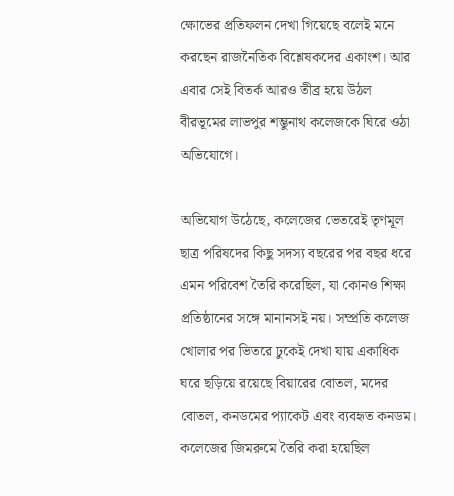ক্ষোভের প্রতিফলন দেখা গিয়েছে বলেই মনে করছেন রাজনৈতিক বিশ্লেষকদের একাংশ। আর এবার সেই বিতর্ক আরও তীব্র হয়ে উঠল বীরভূমের লাভপুর শম্ভুনাথ কলেজকে ঘিরে ওঠা অভিযোগে।

অভিযোগ উঠেছে, কলেজের ভেতরেই তৃণমূল ছাত্র পরিষদের কিছু সদস্য বছরের পর বছর ধরে এমন পরিবেশ তৈরি করেছিল, যা কোনও শিক্ষা প্রতিষ্ঠানের সঙ্গে মানানসই নয়। সম্প্রতি কলেজ খোলার পর ভিতরে ঢুকেই দেখা যায় একাধিক ঘরে ছড়িয়ে রয়েছে বিয়ারের বোতল, মদের বোতল, কনডমের প্যাকেট এবং ব্যবহৃত কনডম। কলেজের জিমরুমে তৈরি করা হয়েছিল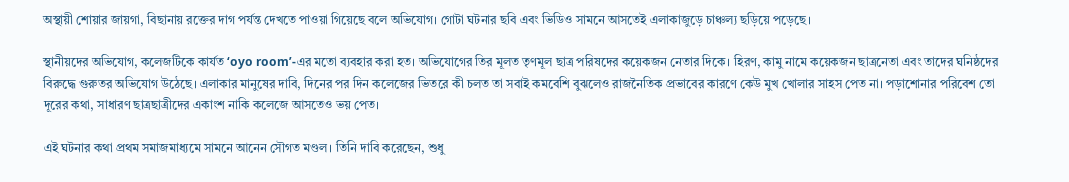অস্থায়ী শোয়ার জায়গা, বিছানায় রক্তের দাগ পর্যন্ত দেখতে পাওয়া গিয়েছে বলে অভিযোগ। গোটা ঘটনার ছবি এবং ভিডিও সামনে আসতেই এলাকাজুড়ে চাঞ্চল্য ছড়িয়ে পড়েছে।

স্থানীয়দের অভিযোগ, কলেজটিকে কার্যত ‘oyo room’-এর মতো ব্যবহার করা হত। অভিযোগের তির মূলত তৃণমূল ছাত্র পরিষদের কয়েকজন নেতার দিকে। হিরণ, কামু নামে কয়েকজন ছাত্রনেতা এবং তাদের ঘনিষ্ঠদের বিরুদ্ধে গুরুতর অভিযোগ উঠেছে। এলাকার মানুষের দাবি, দিনের পর দিন কলেজের ভিতরে কী চলত তা সবাই কমবেশি বুঝলেও রাজনৈতিক প্রভাবের কারণে কেউ মুখ খোলার সাহস পেত না। পড়াশোনার পরিবেশ তো দূরের কথা, সাধারণ ছাত্রছাত্রীদের একাংশ নাকি কলেজে আসতেও ভয় পেত।

এই ঘটনার কথা প্রথম সমাজমাধ্যমে সামনে আনেন সৌগত মণ্ডল। তিনি দাবি করেছেন, শুধু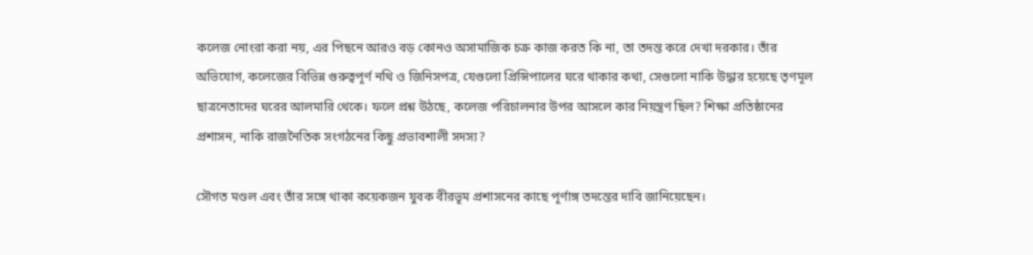কলেজ নোংরা করা নয়, এর পিছনে আরও বড় কোনও অসামাজিক চক্র কাজ করত কি না, তা তদন্ত করে দেখা দরকার। তাঁর অভিযোগ, কলেজের বিভিন্ন গুরুত্বপূর্ণ নথি ও জিনিসপত্র, যেগুলো প্রিন্সিপালের ঘরে থাকার কথা, সেগুলো নাকি উদ্ধার হয়েছে তৃণমূল ছাত্রনেতাদের ঘরের আলমারি থেকে। ফলে প্রশ্ন উঠছে, কলেজ পরিচালনার উপর আসলে কার নিয়ন্ত্রণ ছিল? শিক্ষা প্রতিষ্ঠানের প্রশাসন, নাকি রাজনৈতিক সংগঠনের কিছু প্রভাবশালী সদস্য?

সৌগত মণ্ডল এবং তাঁর সঙ্গে থাকা কয়েকজন যুবক বীরভূম প্রশাসনের কাছে পূর্ণাঙ্গ তদন্তের দাবি জানিয়েছেন।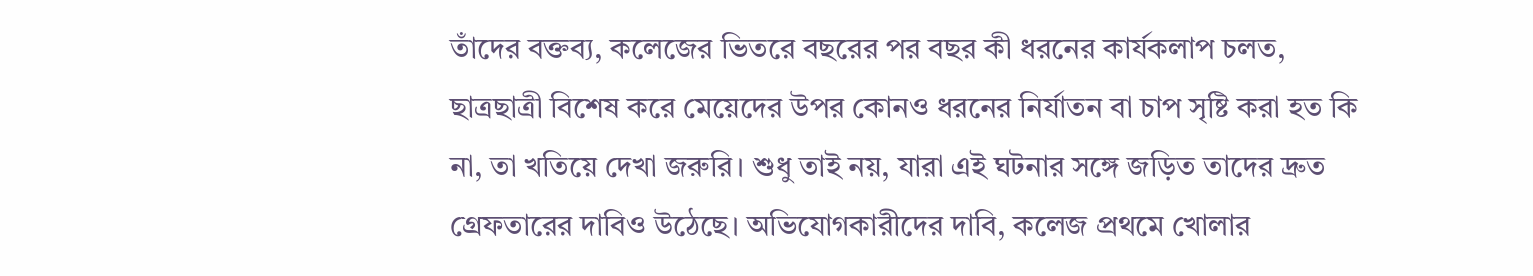তাঁদের বক্তব্য, কলেজের ভিতরে বছরের পর বছর কী ধরনের কার্যকলাপ চলত, ছাত্রছাত্রী বিশেষ করে মেয়েদের উপর কোনও ধরনের নির্যাতন বা চাপ সৃষ্টি করা হত কি না, তা খতিয়ে দেখা জরুরি। শুধু তাই নয়, যারা এই ঘটনার সঙ্গে জড়িত তাদের দ্রুত গ্রেফতারের দাবিও উঠেছে। অভিযোগকারীদের দাবি, কলেজ প্রথমে খোলার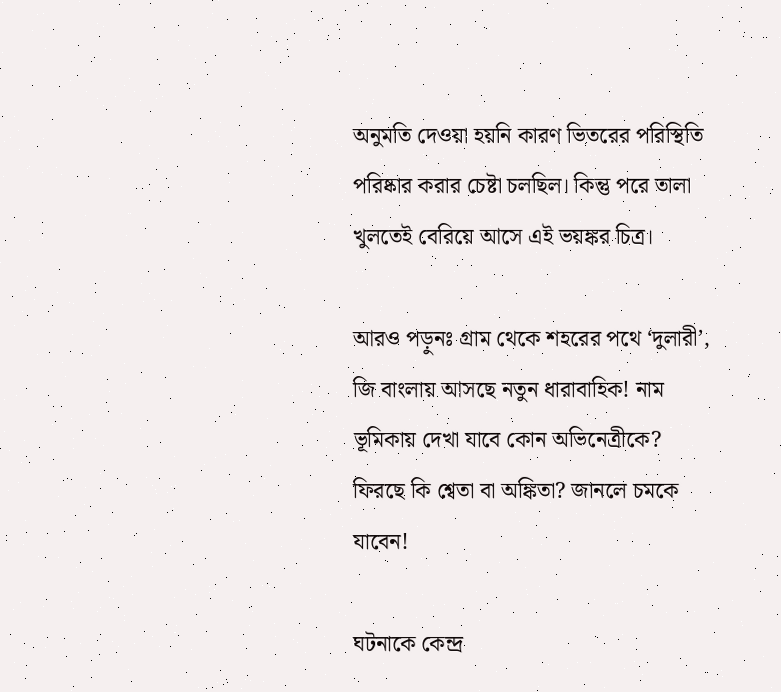অনুমতি দেওয়া হয়নি কারণ ভিতরের পরিস্থিতি পরিষ্কার করার চেষ্টা চলছিল। কিন্তু পরে তালা খুলতেই বেরিয়ে আসে এই ভয়ঙ্কর চিত্র।

আরও পড়ুনঃ গ্রাম থেকে শহরের পথে ‘দুলারী’, জি বাংলায় আসছে নতুন ধারাবাহিক! নাম ভূমিকায় দেখা যাবে কোন অভিনেত্রীকে? ফিরছে কি শ্বেতা বা অঙ্কিতা? জানলে চমকে যাবেন!

ঘটনাকে কেন্দ্র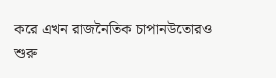করে এখন রাজনৈতিক চাপানউতোরও শুরু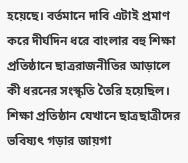হয়েছে। বর্তমানে দাবি এটাই প্রমাণ করে দীর্ঘদিন ধরে বাংলার বহু শিক্ষা প্রতিষ্ঠানে ছাত্ররাজনীতির আড়ালে কী ধরনের সংস্কৃতি তৈরি হয়েছিল। শিক্ষা প্রতিষ্ঠান যেখানে ছাত্রছাত্রীদের ভবিষ্যৎ গড়ার জায়গা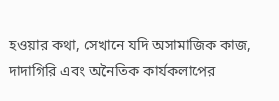হওয়ার কথা, সেখানে যদি অসামাজিক কাজ, দাদাগিরি এবং অনৈতিক কার্যকলাপের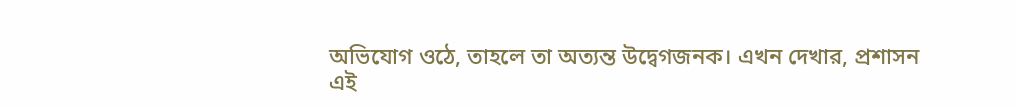অভিযোগ ওঠে, তাহলে তা অত্যন্ত উদ্বেগজনক। এখন দেখার, প্রশাসন এই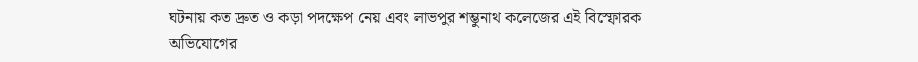ঘটনায় কত দ্রুত ও কড়া পদক্ষেপ নেয় এবং লাভপুর শম্ভুনাথ কলেজের এই বিস্ফোরক অভিযোগের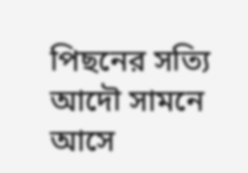পিছনের সত্যি আদৌ সামনে আসে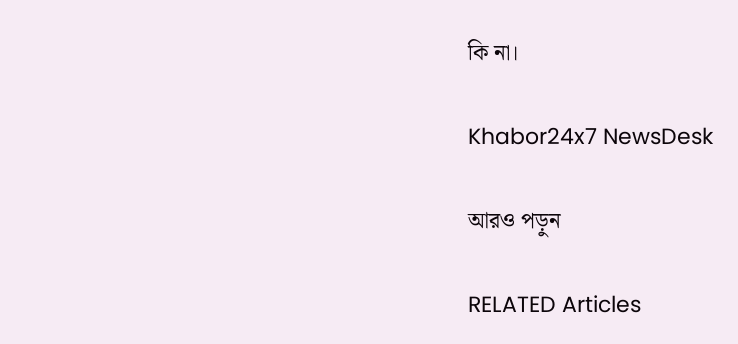কি না।

Khabor24x7 NewsDesk

আরও পড়ুন

RELATED Articles